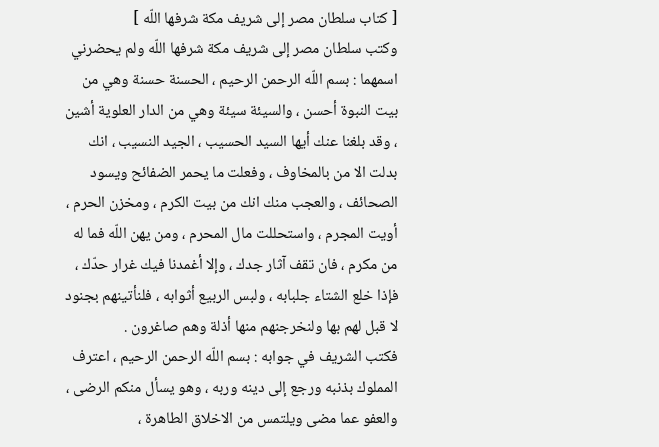[ كتاب سلطان مصر إلى شريف مكة شرفها اللّه ]
وكتب سلطان مصر إلى شريف مكة شرفها اللّه ولم يحضرني اسمهما : بسم اللّه الرحمن الرحيم ، الحسنة حسنة وهي من بيت النبوة أحسن ، والسيئة سيئة وهي من الدار العلوية أشين ، وقد بلغنا عنك أيها السيد الحسيب ، الجيد النسيب ، انك بدلت الا من بالمخاوف ، وفعلت ما يحمر الضفائح ويسود الصحائف ، والعجب منك انك من بيت الكرم ، ومخزن الحرم ، أويت المجرم ، واستحللت مال المحرم ، ومن يهن اللّه فما له من مكرم ، فان تقف آثار جدك ، وإلا أغمدنا فيك غرار حدّك ، فإذا خلع الشتاء جلبابه ، ولبس الربيع أثوابه ، فلنأتينهم بجنود لا قبل لهم بها ولنخرجنهم منها أذلة وهم صاغرون .
فكتب الشريف في جوابه : بسم اللّه الرحمن الرحيم ، اعترف المملوك بذنبه ورجع إلى دينه وربه ، وهو يسأل منكم الرضى ، والعفو عما مضى ويلتمس من الاخلاق الطاهرة ،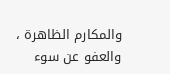والمكارم الظاهرة ، والعفو عن سوء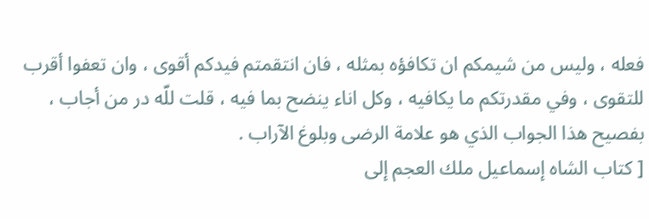فعله ، وليس من شيمكم ان تكافؤه بمثله ، فان انتقمتم فيدكم أقوى ، وان تعفوا أقرب للتقوى ، وفي مقدرتكم ما يكافيه ، وكل اناء ينضح بما فيه ، قلت للّه در من أجاب ، بفصيح هذا الجواب الذي هو علامة الرضى وبلوغ الآراب .
[ كتاب الشاه إسماعيل ملك العجم إلى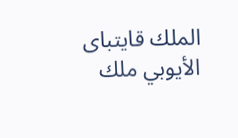الملك قايتباى الأيوبي ملك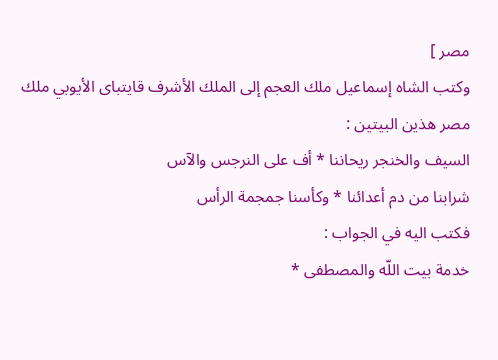مصر ]
وكتب الشاه إسماعيل ملك العجم إلى الملك الأشرف قايتباى الأيوبي ملك مصر هذين البيتين :
السيف والخنجر ريحاننا * أف على النرجس والآس
شرابنا من دم أعدائنا * وكأسنا جمجمة الرأس
فكتب اليه في الجواب :
خدمة بيت اللّه والمصطفى *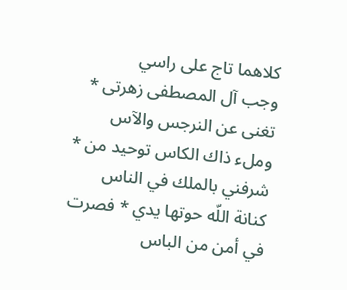كلاهما تاج على راسي
وجب آل المصطفى زهرتى * تغنى عن النرجس والآس
وملء ذاك الكاس توحيد من * شرفني بالملك في الناس
كنانة اللّه حوتها يدي * فصرت في أمن من الباس